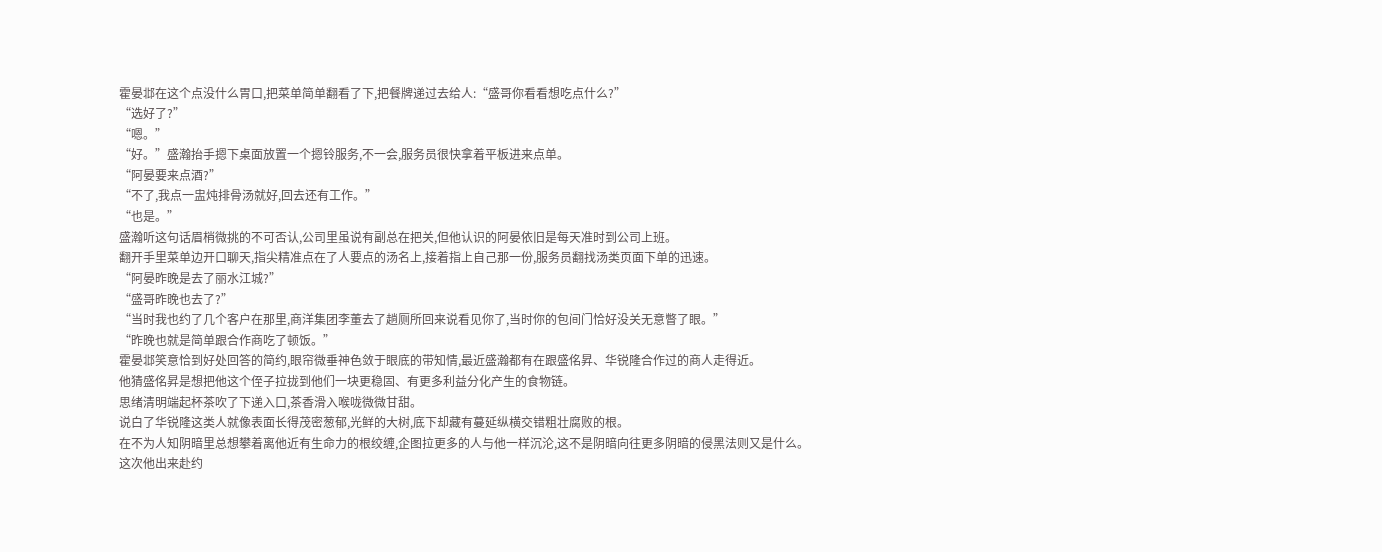霍晏邶在这个点没什么胃口,把菜单简单翻看了下,把餐牌递过去给人:“盛哥你看看想吃点什么?”
“选好了?”
“嗯。”
“好。”盛瀚抬手摁下桌面放置一个摁铃服务,不一会,服务员很快拿着平板进来点单。
“阿晏要来点酒?”
“不了,我点一盅炖排骨汤就好,回去还有工作。”
“也是。”
盛瀚听这句话眉梢微挑的不可否认,公司里虽说有副总在把关,但他认识的阿晏依旧是每天准时到公司上班。
翻开手里菜单边开口聊天,指尖精准点在了人要点的汤名上,接着指上自己那一份,服务员翻找汤类页面下单的迅速。
“阿晏昨晚是去了丽水江城?”
“盛哥昨晚也去了?”
“当时我也约了几个客户在那里,商洋集团李董去了趟厕所回来说看见你了,当时你的包间门恰好没关无意瞥了眼。”
“昨晚也就是简单跟合作商吃了顿饭。”
霍晏邶笑意恰到好处回答的简约,眼帘微垂神色敛于眼底的带知情,最近盛瀚都有在跟盛佲昇、华锐隆合作过的商人走得近。
他猜盛佲昇是想把他这个侄子拉拢到他们一块更稳固、有更多利益分化产生的食物链。
思绪清明端起杯茶吹了下递入口,茶香滑入喉咙微微甘甜。
说白了华锐隆这类人就像表面长得茂密葱郁,光鲜的大树,底下却藏有蔓延纵横交错粗壮腐败的根。
在不为人知阴暗里总想攀着离他近有生命力的根绞缠,企图拉更多的人与他一样沉沦,这不是阴暗向往更多阴暗的侵黑法则又是什么。
这次他出来赴约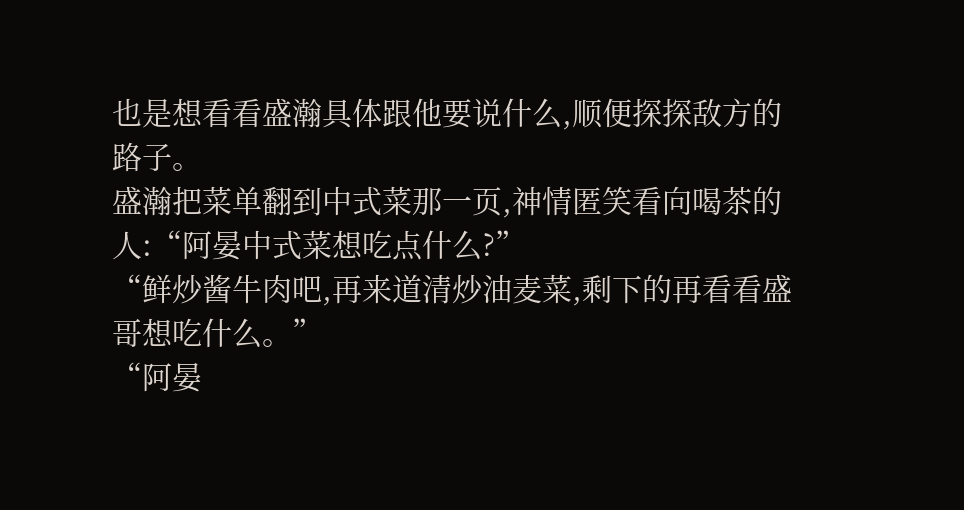也是想看看盛瀚具体跟他要说什么,顺便探探敌方的路子。
盛瀚把菜单翻到中式菜那一页,神情匿笑看向喝茶的人:“阿晏中式菜想吃点什么?”
“鲜炒酱牛肉吧,再来道清炒油麦菜,剩下的再看看盛哥想吃什么。”
“阿晏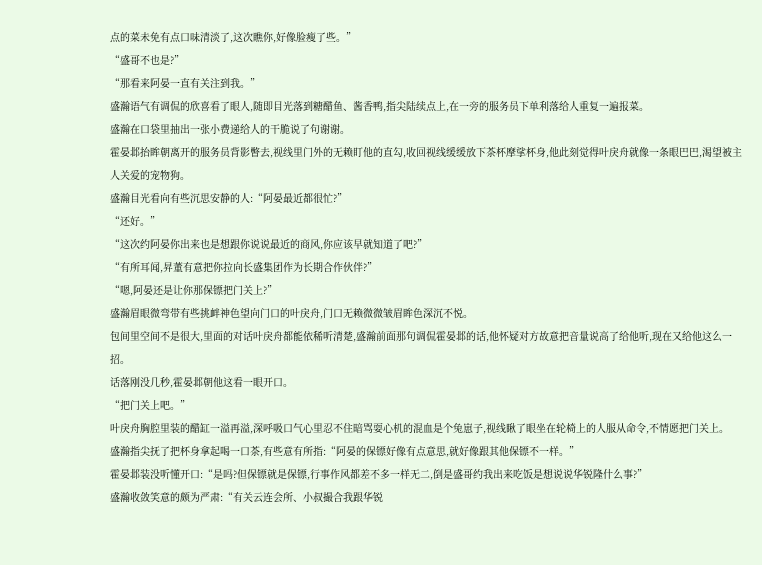点的菜未免有点口味清淡了,这次瞧你,好像脸瘦了些。”
“盛哥不也是?”
“那看来阿晏一直有关注到我。”
盛瀚语气有调侃的欣喜看了眼人,随即目光落到糖醋鱼、酱香鸭,指尖陆续点上,在一旁的服务员下单利落给人重复一遍报菜。
盛瀚在口袋里抽出一张小费递给人的干脆说了句谢谢。
霍晏邶抬眸朝离开的服务员背影瞥去,视线里门外的无赖盯他的直勾,收回视线缓缓放下茶杯摩挲杯身,他此刻觉得叶戾舟就像一条眼巴巴,渴望被主人关爱的宠物狗。
盛瀚目光看向有些沉思安静的人:“阿晏最近都很忙?”
“还好。”
“这次约阿晏你出来也是想跟你说说最近的商风,你应该早就知道了吧?”
“有所耳闻,昇董有意把你拉向长盛集团作为长期合作伙伴?”
“嗯,阿晏还是让你那保镖把门关上?”
盛瀚眉眼微弯带有些挑衅神色望向门口的叶戾舟,门口无赖微微皱眉眸色深沉不悦。
包间里空间不是很大,里面的对话叶戾舟都能依稀听清楚,盛瀚前面那句调侃霍晏邶的话,他怀疑对方故意把音量说高了给他听,现在又给他这么一招。
话落刚没几秒,霍晏邶朝他这看一眼开口。
“把门关上吧。”
叶戾舟胸腔里装的醋缸一溢再溢,深呼吸口气心里忍不住暗骂耍心机的混血是个兔崽子,视线瞅了眼坐在轮椅上的人服从命令,不情愿把门关上。
盛瀚指尖抚了把杯身拿起喝一口茶,有些意有所指:“阿晏的保镖好像有点意思,就好像跟其他保镖不一样。”
霍晏邶装没听懂开口:“是吗?但保镖就是保镖,行事作风都差不多一样无二,倒是盛哥约我出来吃饭是想说说华锐隆什么事?”
盛瀚收敛笑意的颇为严肃:“有关云连会所、小叔撮合我跟华锐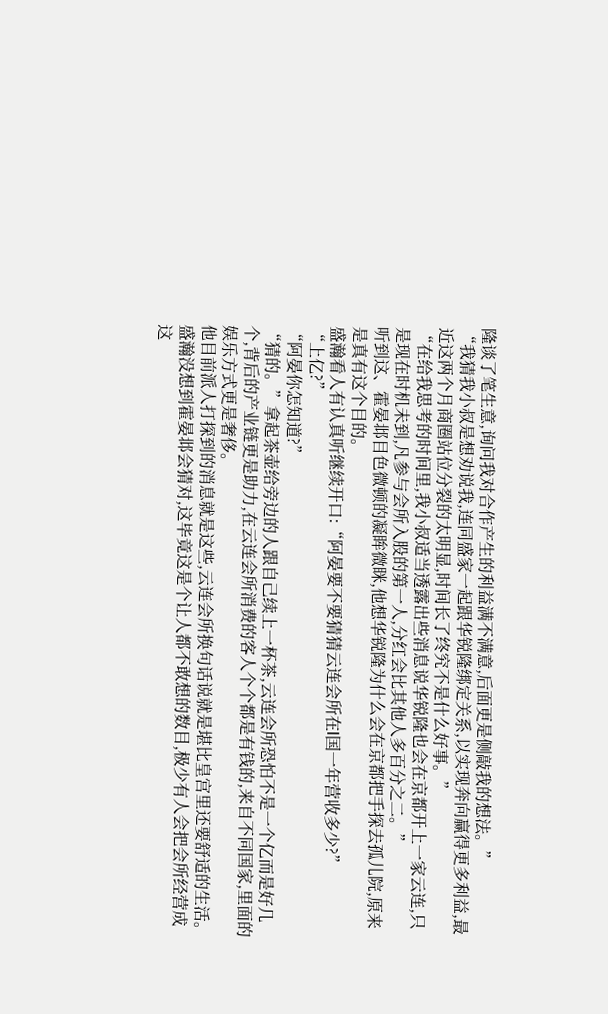隆谈了笔生意,询问我对合作产生的利益满不满意,后面更是侧敲我的想法。”
“我猜我小叔是想劝说我,连同盛家一起跟华锐隆绑定关系,以实现奔向赢得更多利益,最近这两个月商圈站位分裂的太明显,时间长了终究不是什么好事。”
“在给我思考的时间里,我小叔适当透露出些消息说华锐隆也会在京都开上一家云连,只是现在时机未到,凡参与会所入股的第一人,分红会比其他人多百分之二。”
听到这、霍晏邶目色微顿的凝眸微眯,他想华锐隆为什么会在京都把手探去孤儿院,原来是真有这个目的。
盛瀚看人有认真听继续开口:“阿晏要不要猜猜云连会所在l国一年营收多少?”
“上亿?”
“阿晏你怎知道?”
“猜的。”拿起茶壶给旁边的人跟自己续上一杯茶,云连会所恐怕不是一个亿而是好几个,背后的产业链更是助力,在云连会所消费的客人个个都是有钱的,来自不同国家,里面的娱乐方式更是奢侈。
他目前派人打探到的消息就是这些,云连会所换句话说就是堪比皇宫里还要舒适的生活。
盛瀚没想到霍晏邶会猜对,这毕竟这是个让人都不敢想的数目,极少有人会把会所经营成这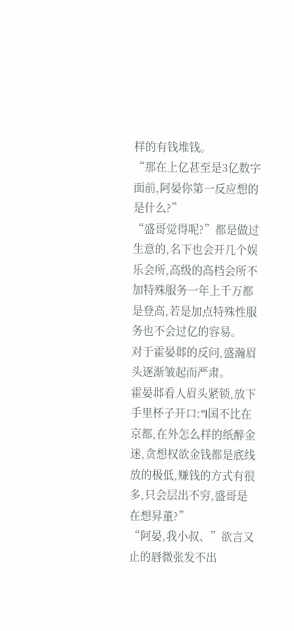样的有钱堆钱。
“那在上亿甚至是3亿数字面前,阿晏你第一反应想的是什么?”
“盛哥觉得呢?”都是做过生意的,名下也会开几个娱乐会所,高级的高档会所不加特殊服务一年上千万都是登高,若是加点特殊性服务也不会过亿的容易。
对于霍晏邶的反问,盛瀚眉头逐渐皱起而严肃。
霍晏邶看人眉头紧锁,放下手里杯子开口:“l国不比在京都,在外怎么样的纸醉金迷,贪想权欲金钱都是底线放的极低,赚钱的方式有很多,只会层出不穷,盛哥是在想昇董?”
“阿晏,我小叔、”欲言又止的唇微张发不出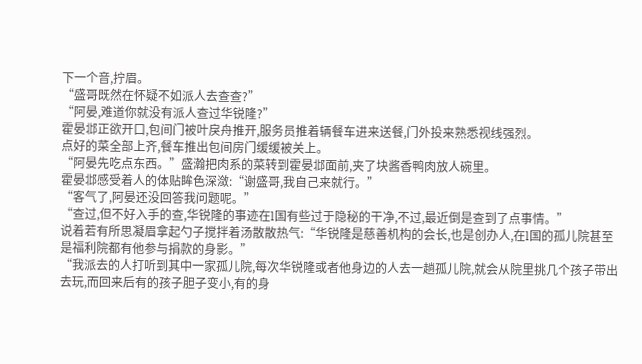下一个音,拧眉。
“盛哥既然在怀疑不如派人去查查?”
“阿晏,难道你就没有派人查过华锐隆?”
霍晏邶正欲开口,包间门被叶戾舟推开,服务员推着辆餐车进来送餐,门外投来熟悉视线强烈。
点好的菜全部上齐,餐车推出包间房门缓缓被关上。
“阿晏先吃点东西。”盛瀚把肉系的菜转到霍晏邶面前,夹了块酱香鸭肉放人碗里。
霍晏邶感受着人的体贴眸色深潋:“谢盛哥,我自己来就行。”
“客气了,阿晏还没回答我问题呢。”
“查过,但不好入手的查,华锐隆的事迹在l国有些过于隐秘的干净,不过,最近倒是查到了点事情。”
说着若有所思凝眉拿起勺子搅拌着汤散散热气:“华锐隆是慈善机构的会长,也是创办人,在l国的孤儿院甚至是福利院都有他参与捐款的身影。”
“我派去的人打听到其中一家孤儿院,每次华锐隆或者他身边的人去一趟孤儿院,就会从院里挑几个孩子带出去玩,而回来后有的孩子胆子变小,有的身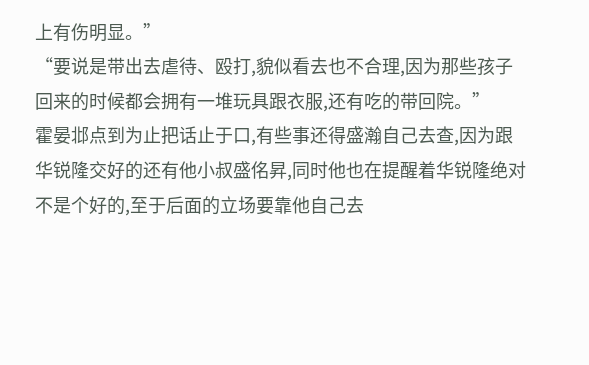上有伤明显。”
“要说是带出去虐待、殴打,貌似看去也不合理,因为那些孩子回来的时候都会拥有一堆玩具跟衣服,还有吃的带回院。”
霍晏邶点到为止把话止于口,有些事还得盛瀚自己去查,因为跟华锐隆交好的还有他小叔盛佲昇,同时他也在提醒着华锐隆绝对不是个好的,至于后面的立场要靠他自己去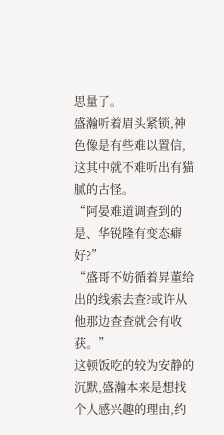思量了。
盛瀚听着眉头紧锁,神色像是有些难以置信,这其中就不难听出有猫腻的古怪。
“阿晏难道调查到的是、华锐隆有变态癖好?”
“盛哥不妨循着昇董给出的线索去查?或许从他那边查查就会有收获。”
这顿饭吃的较为安静的沉默,盛瀚本来是想找个人感兴趣的理由,约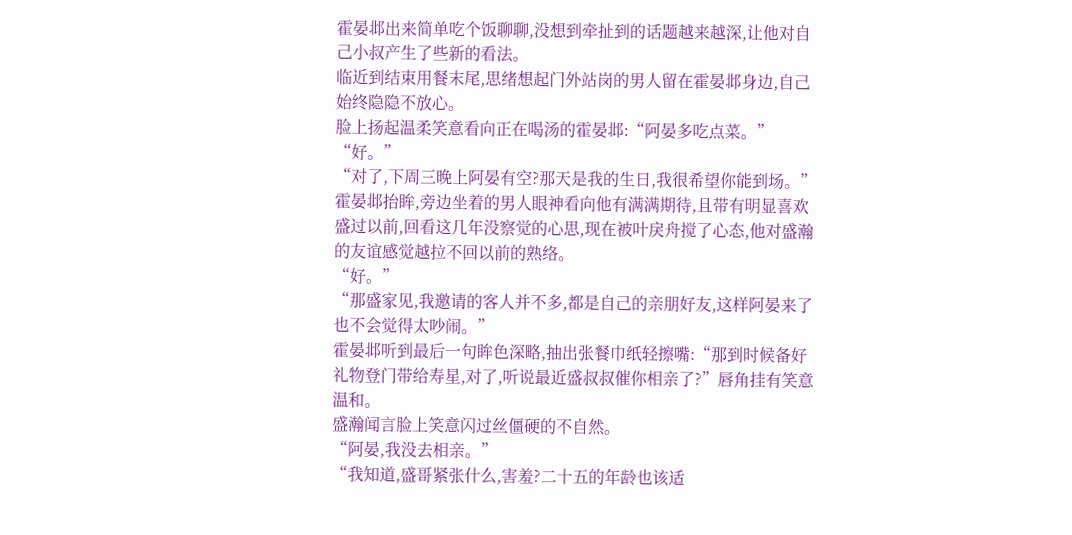霍晏邶出来简单吃个饭聊聊,没想到牵扯到的话题越来越深,让他对自己小叔产生了些新的看法。
临近到结束用餐末尾,思绪想起门外站岗的男人留在霍晏邶身边,自己始终隐隐不放心。
脸上扬起温柔笑意看向正在喝汤的霍晏邶:“阿晏多吃点菜。”
“好。”
“对了,下周三晚上阿晏有空?那天是我的生日,我很希望你能到场。”
霍晏邶抬眸,旁边坐着的男人眼神看向他有满满期待,且带有明显喜欢盛过以前,回看这几年没察觉的心思,现在被叶戾舟搅了心态,他对盛瀚的友谊感觉越拉不回以前的熟络。
“好。”
“那盛家见,我邀请的客人并不多,都是自己的亲朋好友,这样阿晏来了也不会觉得太吵闹。”
霍晏邶听到最后一句眸色深略,抽出张餐巾纸轻擦嘴:“那到时候备好礼物登门带给寿星,对了,听说最近盛叔叔催你相亲了?”唇角挂有笑意温和。
盛瀚闻言脸上笑意闪过丝僵硬的不自然。
“阿晏,我没去相亲。”
“我知道,盛哥紧张什么,害羞?二十五的年龄也该适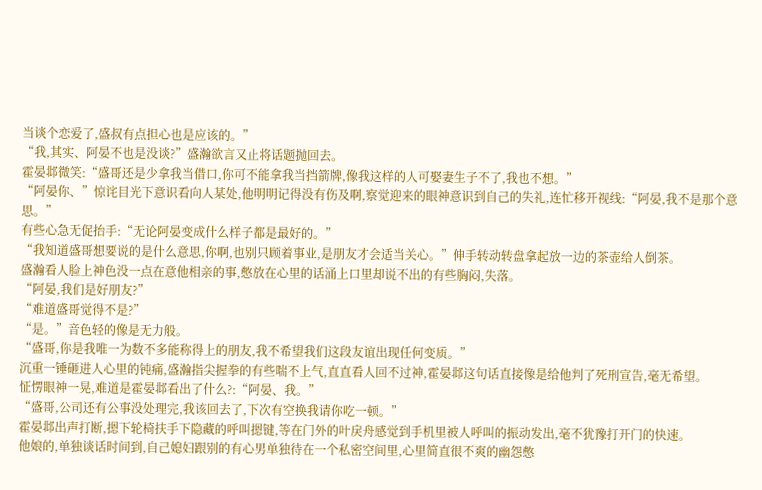当谈个恋爱了,盛叔有点担心也是应该的。”
“我,其实、阿晏不也是没谈?”盛瀚欲言又止将话题抛回去。
霍晏邶微笑:“盛哥还是少拿我当借口,你可不能拿我当挡箭牌,像我这样的人可娶妻生子不了,我也不想。”
“阿晏你、”惊诧目光下意识看向人某处,他明明记得没有伤及啊,察觉迎来的眼神意识到自己的失礼,连忙移开视线:“阿晏,我不是那个意思。”
有些心急无促抬手:“无论阿晏变成什么样子都是最好的。”
“我知道盛哥想要说的是什么意思,你啊,也别只顾着事业,是朋友才会适当关心。”伸手转动转盘拿起放一边的茶壶给人倒茶。
盛瀚看人脸上神色没一点在意他相亲的事,憋放在心里的话涌上口里却说不出的有些胸闷,失落。
“阿晏,我们是好朋友?”
“难道盛哥觉得不是?”
“是。”音色轻的像是无力般。
“盛哥,你是我唯一为数不多能称得上的朋友,我不希望我们这段友谊出现任何变质。”
沉重一锤砸进人心里的钝痛,盛瀚指尖握拳的有些喘不上气,直直看人回不过神,霍晏邶这句话直接像是给他判了死刑宣告,毫无希望。
怔愣眼神一晃,难道是霍晏邶看出了什么?:“阿晏、我。”
“盛哥,公司还有公事没处理完,我该回去了,下次有空换我请你吃一顿。”
霍晏邶出声打断,摁下轮椅扶手下隐藏的呼叫摁键,等在门外的叶戾舟感觉到手机里被人呼叫的振动发出,毫不犹豫打开门的快速。
他娘的,单独谈话时间到,自己媳妇跟别的有心男单独待在一个私密空间里,心里简直很不爽的幽怨憋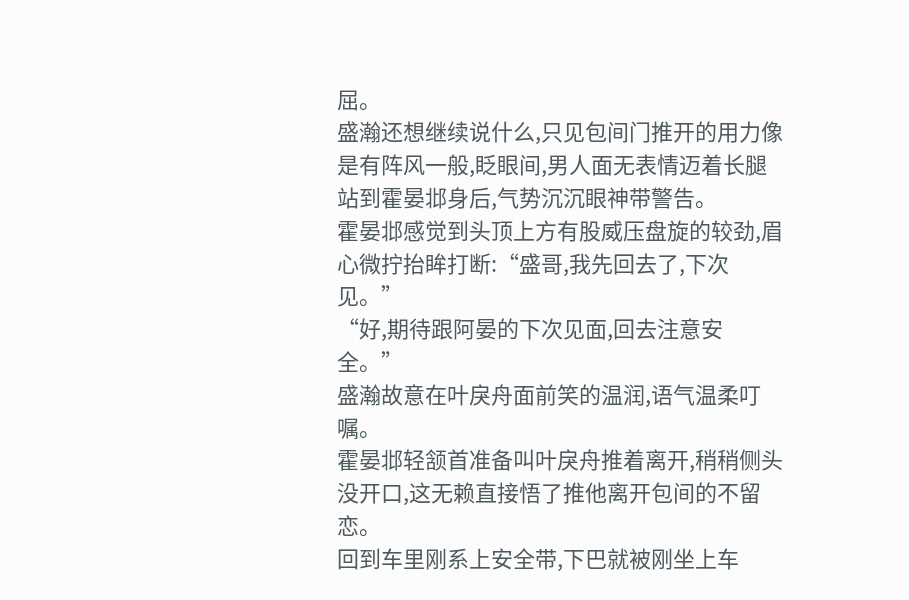屈。
盛瀚还想继续说什么,只见包间门推开的用力像是有阵风一般,眨眼间,男人面无表情迈着长腿站到霍晏邶身后,气势沉沉眼神带警告。
霍晏邶感觉到头顶上方有股威压盘旋的较劲,眉心微拧抬眸打断:“盛哥,我先回去了,下次见。”
“好,期待跟阿晏的下次见面,回去注意安全。”
盛瀚故意在叶戾舟面前笑的温润,语气温柔叮嘱。
霍晏邶轻颔首准备叫叶戾舟推着离开,稍稍侧头没开口,这无赖直接悟了推他离开包间的不留恋。
回到车里刚系上安全带,下巴就被刚坐上车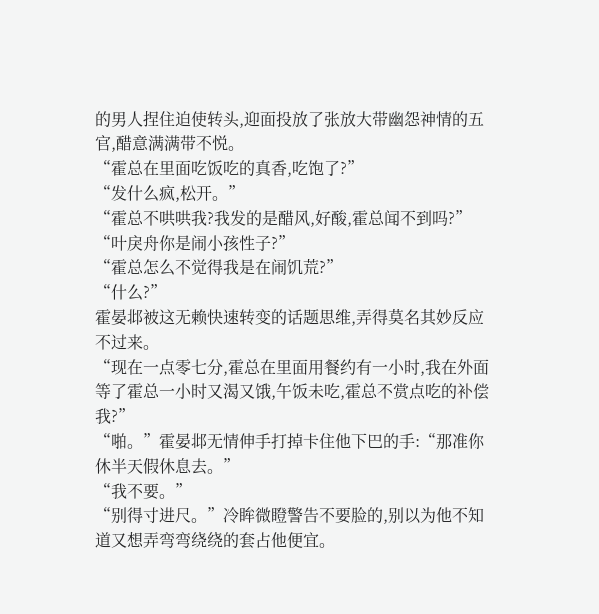的男人捏住迫使转头,迎面投放了张放大带幽怨神情的五官,醋意满满带不悦。
“霍总在里面吃饭吃的真香,吃饱了?”
“发什么疯,松开。”
“霍总不哄哄我?我发的是醋风,好酸,霍总闻不到吗?”
“叶戾舟你是闹小孩性子?”
“霍总怎么不觉得我是在闹饥荒?”
“什么?”
霍晏邶被这无赖快速转变的话题思维,弄得莫名其妙反应不过来。
“现在一点零七分,霍总在里面用餐约有一小时,我在外面等了霍总一小时又渴又饿,午饭未吃,霍总不赏点吃的补偿我?”
“啪。”霍晏邶无情伸手打掉卡住他下巴的手:“那准你休半天假休息去。”
“我不要。”
“别得寸进尺。”冷眸微瞪警告不要脸的,别以为他不知道又想弄弯弯绕绕的套占他便宜。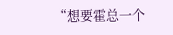“想要霍总一个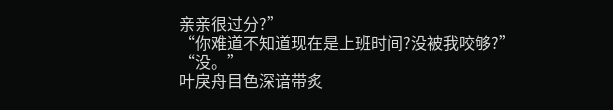亲亲很过分?”
“你难道不知道现在是上班时间?没被我咬够?”
“没。”
叶戾舟目色深谙带炙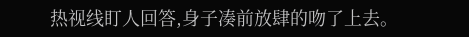热视线盯人回答,身子凑前放肆的吻了上去。